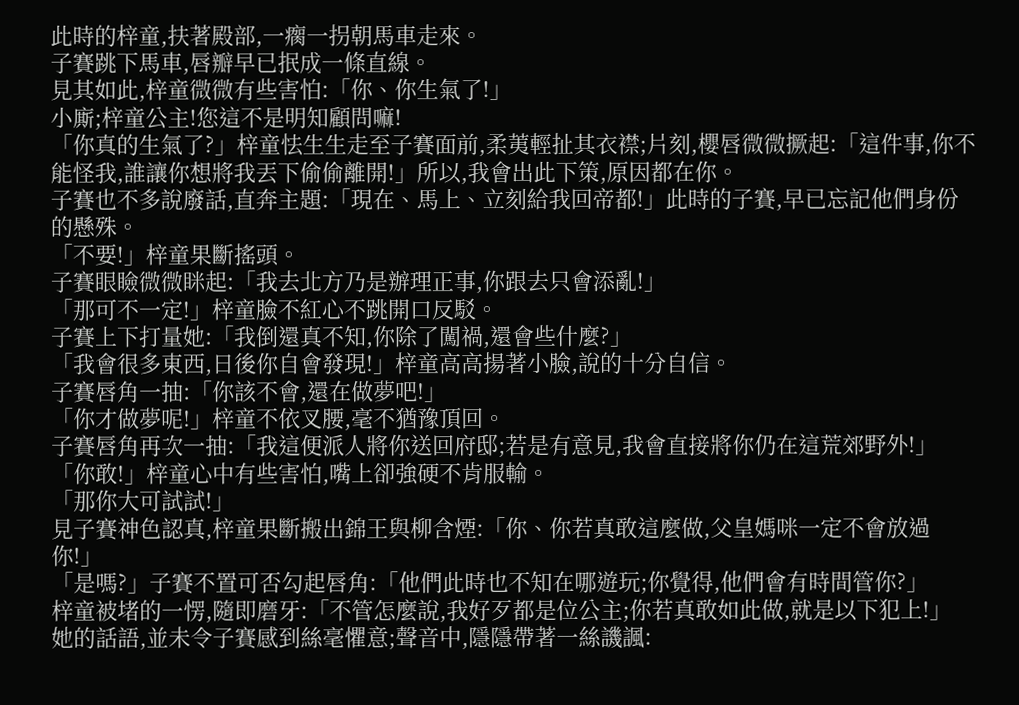此時的梓童,扶著殿部,一瘸一拐朝馬車走來。
子賽跳下馬車,唇瓣早已抿成一條直線。
見其如此,梓童微微有些害怕:「你、你生氣了!」
小廝;梓童公主!您這不是明知顧問嘛!
「你真的生氣了?」梓童怯生生走至子賽面前,柔荑輕扯其衣襟;片刻,櫻唇微微撅起:「這件事,你不能怪我,誰讓你想將我丟下偷偷離開!」所以,我會出此下策,原因都在你。
子賽也不多說廢話,直奔主題:「現在、馬上、立刻給我回帝都!」此時的子賽,早已忘記他們身份的懸殊。
「不要!」梓童果斷搖頭。
子賽眼瞼微微眯起:「我去北方乃是辦理正事,你跟去只會添亂!」
「那可不一定!」梓童臉不紅心不跳開口反駁。
子賽上下打量她:「我倒還真不知,你除了闖禍,還會些什麼?」
「我會很多東西,日後你自會發現!」梓童高高揚著小臉,說的十分自信。
子賽唇角一抽:「你該不會,還在做夢吧!」
「你才做夢呢!」梓童不依叉腰,毫不猶豫頂回。
子賽唇角再次一抽:「我這便派人將你送回府邸;若是有意見,我會直接將你仍在這荒郊野外!」
「你敢!」梓童心中有些害怕,嘴上卻強硬不肯服輸。
「那你大可試試!」
見子賽神色認真,梓童果斷搬出錦王與柳含煙:「你、你若真敢這麼做,父皇媽咪一定不會放過你!」
「是嗎?」子賽不置可否勾起唇角:「他們此時也不知在哪遊玩;你覺得,他們會有時間管你?」
梓童被堵的一愣,隨即磨牙:「不管怎麼說,我好歹都是位公主;你若真敢如此做,就是以下犯上!」
她的話語,並未令子賽感到絲毫懼意;聲音中,隱隱帶著一絲譏諷: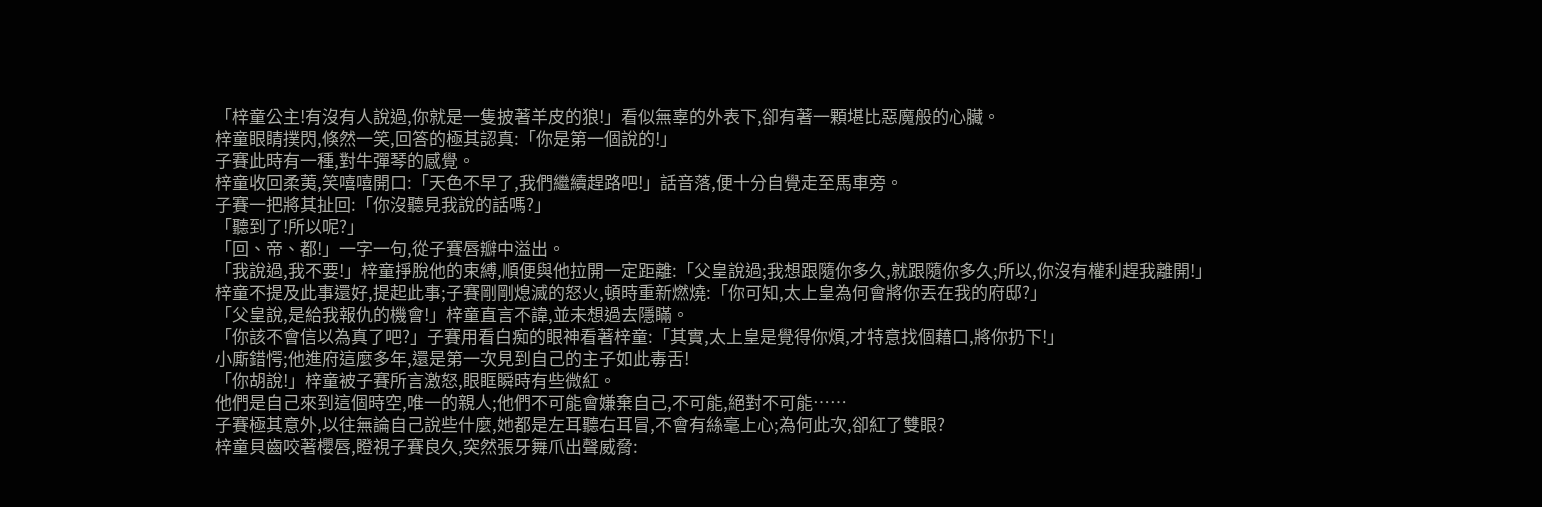「梓童公主!有沒有人說過,你就是一隻披著羊皮的狼!」看似無辜的外表下,卻有著一顆堪比惡魔般的心臟。
梓童眼睛撲閃,倏然一笑,回答的極其認真:「你是第一個說的!」
子賽此時有一種,對牛彈琴的感覺。
梓童收回柔荑,笑嘻嘻開口:「天色不早了,我們繼續趕路吧!」話音落,便十分自覺走至馬車旁。
子賽一把將其扯回:「你沒聽見我說的話嗎?」
「聽到了!所以呢?」
「回、帝、都!」一字一句,從子賽唇瓣中溢出。
「我說過,我不要!」梓童掙脫他的束縛,順便與他拉開一定距離:「父皇說過;我想跟隨你多久,就跟隨你多久;所以,你沒有權利趕我離開!」
梓童不提及此事還好,提起此事;子賽剛剛熄滅的怒火,頓時重新燃燒:「你可知,太上皇為何會將你丟在我的府邸?」
「父皇說,是給我報仇的機會!」梓童直言不諱,並未想過去隱瞞。
「你該不會信以為真了吧?」子賽用看白痴的眼神看著梓童:「其實,太上皇是覺得你煩,才特意找個藉口,將你扔下!」
小廝錯愕;他進府這麼多年,還是第一次見到自己的主子如此毒舌!
「你胡說!」梓童被子賽所言激怒,眼眶瞬時有些微紅。
他們是自己來到這個時空,唯一的親人;他們不可能會嫌棄自己,不可能,絕對不可能……
子賽極其意外,以往無論自己說些什麼,她都是左耳聽右耳冒,不會有絲毫上心;為何此次,卻紅了雙眼?
梓童貝齒咬著櫻唇,瞪視子賽良久,突然張牙舞爪出聲威脅: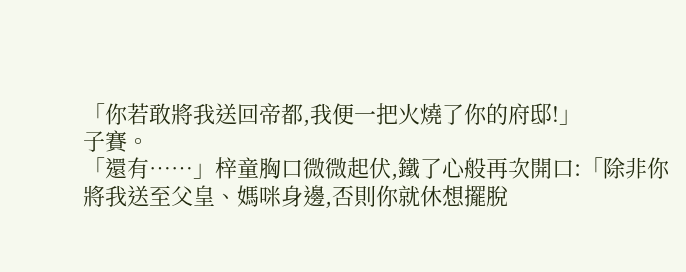「你若敢將我送回帝都,我便一把火燒了你的府邸!」
子賽。
「還有……」梓童胸口微微起伏,鐵了心般再次開口:「除非你將我送至父皇、媽咪身邊,否則你就休想擺脫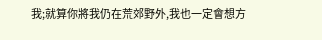我;就算你將我仍在荒郊野外,我也一定會想方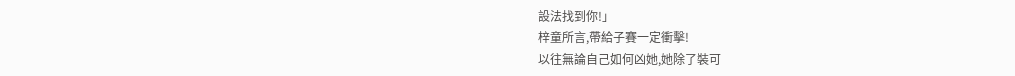設法找到你!」
梓童所言,帶給子賽一定衝擊!
以往無論自己如何凶她,她除了裝可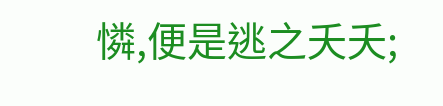憐,便是逃之夭夭;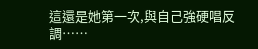這還是她第一次,與自己強硬唱反調……